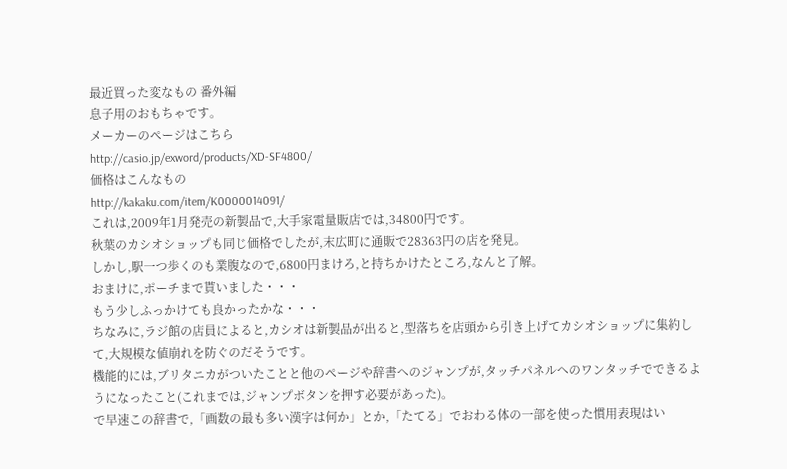最近買った変なもの 番外編
息子用のおもちゃです。
メーカーのページはこちら
http://casio.jp/exword/products/XD-SF4800/
価格はこんなもの
http://kakaku.com/item/K0000014091/
これは,2009年1月発売の新製品で,大手家電量販店では,34800円です。
秋葉のカシオショップも同じ価格でしたが,末広町に通販で28363円の店を発見。
しかし,駅一つ歩くのも業腹なので,6800円まけろ,と持ちかけたところ,なんと了解。
おまけに,ポーチまで貰いました・・・
もう少しふっかけても良かったかな・・・
ちなみに,ラジ館の店員によると,カシオは新製品が出ると,型落ちを店頭から引き上げてカシオショップに集約して,大規模な値崩れを防ぐのだそうです。
機能的には,ブリタニカがついたことと他のページや辞書へのジャンプが,タッチパネルへのワンタッチでできるようになったこと(これまでは,ジャンプボタンを押す必要があった)。
で早速この辞書で,「画数の最も多い漢字は何か」とか,「たてる」でおわる体の一部を使った慣用表現はい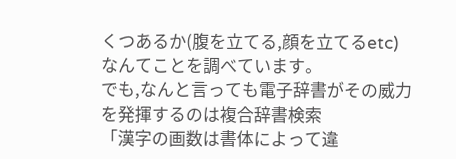くつあるか(腹を立てる,顔を立てるetc)なんてことを調べています。
でも,なんと言っても電子辞書がその威力を発揮するのは複合辞書検索
「漢字の画数は書体によって違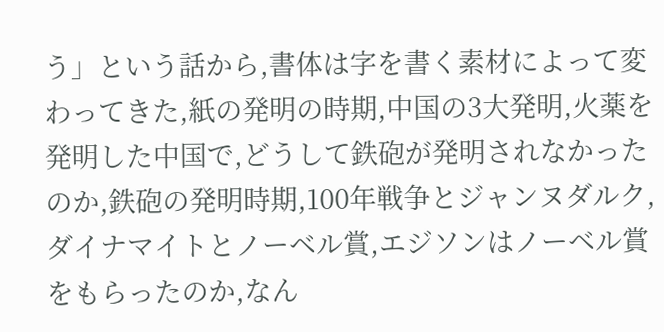う」という話から,書体は字を書く素材によって変わってきた,紙の発明の時期,中国の3大発明,火薬を発明した中国で,どうして鉄砲が発明されなかったのか,鉄砲の発明時期,100年戦争とジャンヌダルク,ダイナマイトとノーベル賞,エジソンはノーベル賞をもらったのか,なん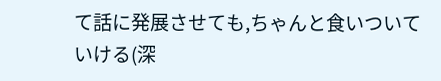て話に発展させても,ちゃんと食いついていける(深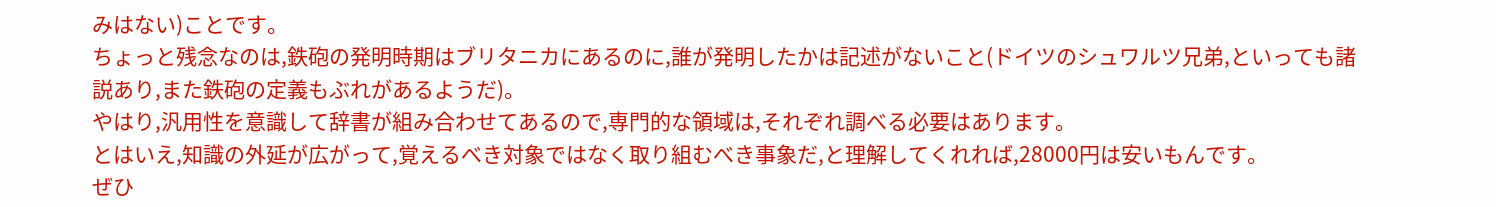みはない)ことです。
ちょっと残念なのは,鉄砲の発明時期はブリタニカにあるのに,誰が発明したかは記述がないこと(ドイツのシュワルツ兄弟,といっても諸説あり,また鉄砲の定義もぶれがあるようだ)。
やはり,汎用性を意識して辞書が組み合わせてあるので,専門的な領域は,それぞれ調べる必要はあります。
とはいえ,知識の外延が広がって,覚えるべき対象ではなく取り組むべき事象だ,と理解してくれれば,28000円は安いもんです。
ぜひ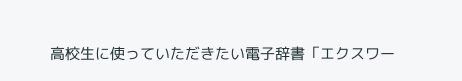高校生に使っていただきたい電子辞書「エクスワー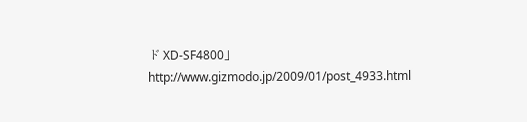ド XD-SF4800」
http://www.gizmodo.jp/2009/01/post_4933.html